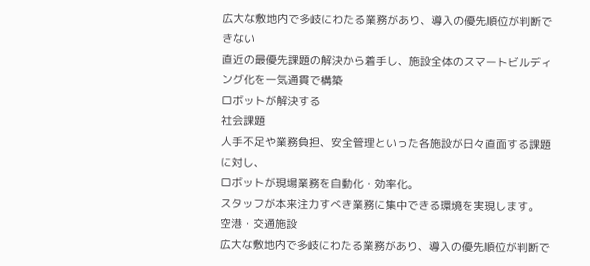広大な敷地内で多岐にわたる業務があり、導入の優先順位が判断できない
直近の最優先課題の解決から着手し、施設全体のスマートビルディング化を一気通貫で構築
ロボットが解決する
社会課題
人手不足や業務負担、安全管理といった各施設が日々直面する課題に対し、
ロボットが現場業務を自動化・効率化。
スタッフが本来注力すべき業務に集中できる環境を実現します。
空港・交通施設
広大な敷地内で多岐にわたる業務があり、導入の優先順位が判断で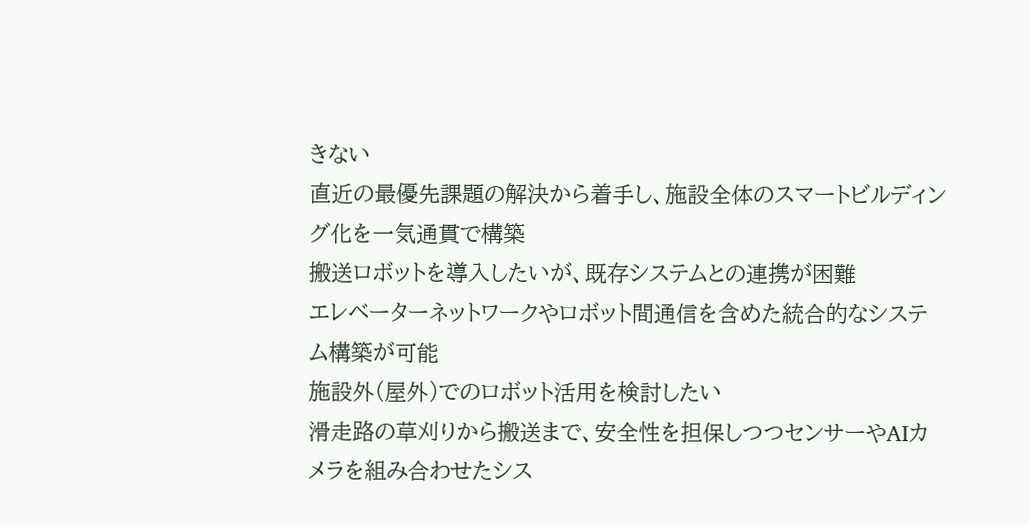きない
直近の最優先課題の解決から着手し、施設全体のスマートビルディング化を一気通貫で構築
搬送ロボットを導入したいが、既存システムとの連携が困難
エレベーターネットワークやロボット間通信を含めた統合的なシステム構築が可能
施設外(屋外)でのロボット活用を検討したい
滑走路の草刈りから搬送まで、安全性を担保しつつセンサーやAIカメラを組み合わせたシス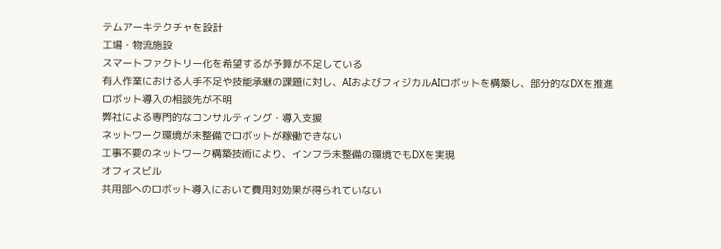テムアーキテクチャを設計
工場・物流施設
スマートファクトリー化を希望するが予算が不足している
有人作業における人手不足や技能承継の課題に対し、AIおよびフィジカルAIロボットを構築し、部分的なDXを推進
ロボット導入の相談先が不明
弊社による専門的なコンサルティング・導入支援
ネットワーク環境が未整備でロボットが稼働できない
工事不要のネットワーク構築技術により、インフラ未整備の環境でもDXを実現
オフィスビル
共用部へのロボット導入において費用対効果が得られていない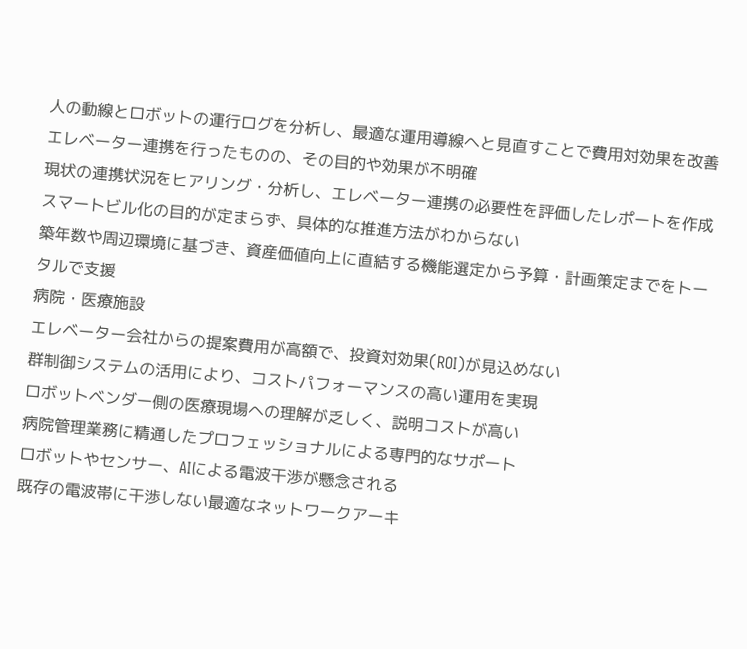人の動線とロボットの運行ログを分析し、最適な運用導線へと見直すことで費用対効果を改善
エレベーター連携を行ったものの、その目的や効果が不明確
現状の連携状況をヒアリング・分析し、エレベーター連携の必要性を評価したレポートを作成
スマートビル化の目的が定まらず、具体的な推進方法がわからない
築年数や周辺環境に基づき、資産価値向上に直結する機能選定から予算・計画策定までをトータルで支援
病院・医療施設
エレベーター会社からの提案費用が高額で、投資対効果(ROI)が見込めない
群制御システムの活用により、コストパフォーマンスの高い運用を実現
ロボットベンダー側の医療現場への理解が乏しく、説明コストが高い
病院管理業務に精通したプロフェッショナルによる専門的なサポート
ロボットやセンサー、AIによる電波干渉が懸念される
既存の電波帯に干渉しない最適なネットワークアーキ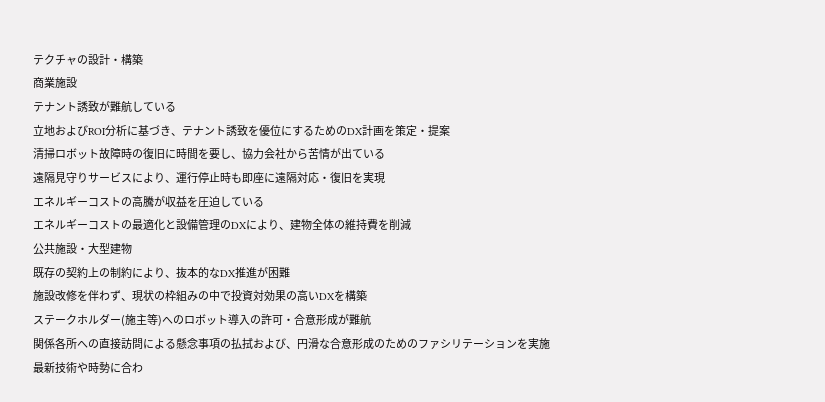テクチャの設計・構築
商業施設
テナント誘致が難航している
立地およびROI分析に基づき、テナント誘致を優位にするためのDX計画を策定・提案
清掃ロボット故障時の復旧に時間を要し、協力会社から苦情が出ている
遠隔見守りサービスにより、運行停止時も即座に遠隔対応・復旧を実現
エネルギーコストの高騰が収益を圧迫している
エネルギーコストの最適化と設備管理のDXにより、建物全体の維持費を削減
公共施設・大型建物
既存の契約上の制約により、抜本的なDX推進が困難
施設改修を伴わず、現状の枠組みの中で投資対効果の高いDXを構築
ステークホルダー(施主等)へのロボット導入の許可・合意形成が難航
関係各所への直接訪問による懸念事項の払拭および、円滑な合意形成のためのファシリテーションを実施
最新技術や時勢に合わ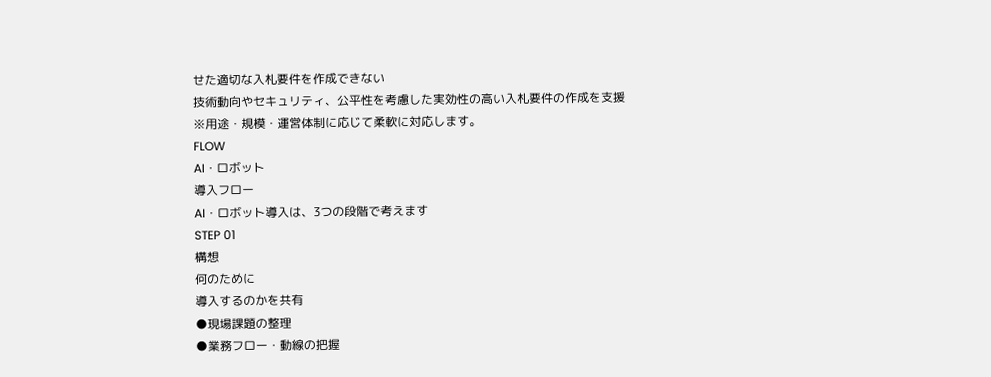せた適切な入札要件を作成できない
技術動向やセキュリティ、公平性を考慮した実効性の高い入札要件の作成を支援
※用途・規模・運営体制に応じて柔軟に対応します。
FLOW
AI・ロボット
導入フロー
AI・ロボット導入は、3つの段階で考えます
STEP 01
構想
何のために
導入するのかを共有
●現場課題の整理
●業務フロー・動線の把握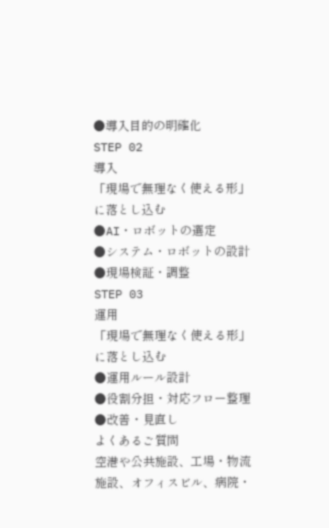●導入目的の明確化
STEP 02
導入
「現場で無理なく使える形」
に落とし込む
●AI・ロボットの選定
●システム・ロボットの設計
●現場検証・調整
STEP 03
運用
「現場で無理なく使える形」
に落とし込む
●運用ルール設計
●役割分担・対応フロー整理
●改善・見直し
よくあるご質問
空港や公共施設、工場・物流施設、オフィスビル、病院・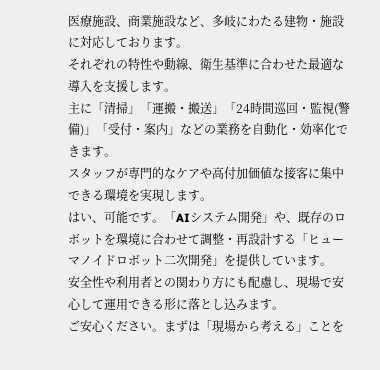医療施設、商業施設など、多岐にわたる建物・施設に対応しております。
それぞれの特性や動線、衛生基準に合わせた最適な導入を支援します。
主に「清掃」「運搬・搬送」「24時間巡回・監視(警備)」「受付・案内」などの業務を自動化・効率化できます。
スタッフが専門的なケアや高付加価値な接客に集中できる環境を実現します。
はい、可能です。「AIシステム開発」や、既存のロボットを環境に合わせて調整・再設計する「ヒューマノイドロボット二次開発」を提供しています。
安全性や利用者との関わり方にも配慮し、現場で安心して運用できる形に落とし込みます。
ご安心ください。まずは「現場から考える」ことを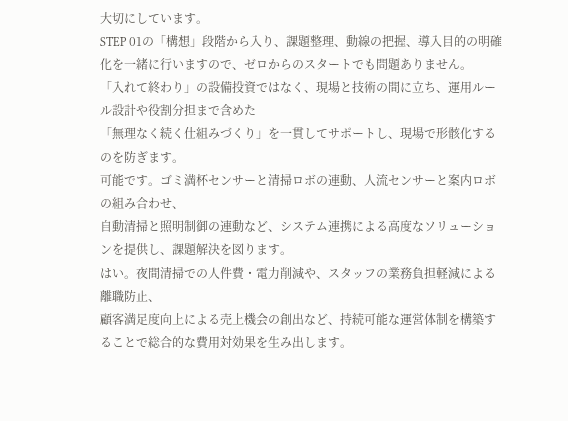大切にしています。
STEP 01の「構想」段階から入り、課題整理、動線の把握、導入目的の明確化を一緒に行いますので、ゼロからのスタートでも問題ありません。
「入れて終わり」の設備投資ではなく、現場と技術の間に立ち、運用ルール設計や役割分担まで含めた
「無理なく続く仕組みづくり」を一貫してサポートし、現場で形骸化するのを防ぎます。
可能です。ゴミ満杯センサーと清掃ロボの連動、人流センサーと案内ロボの組み合わせ、
自動清掃と照明制御の連動など、システム連携による高度なソリューションを提供し、課題解決を図ります。
はい。夜間清掃での人件費・電力削減や、スタッフの業務負担軽減による離職防止、
顧客満足度向上による売上機会の創出など、持続可能な運営体制を構築することで総合的な費用対効果を生み出します。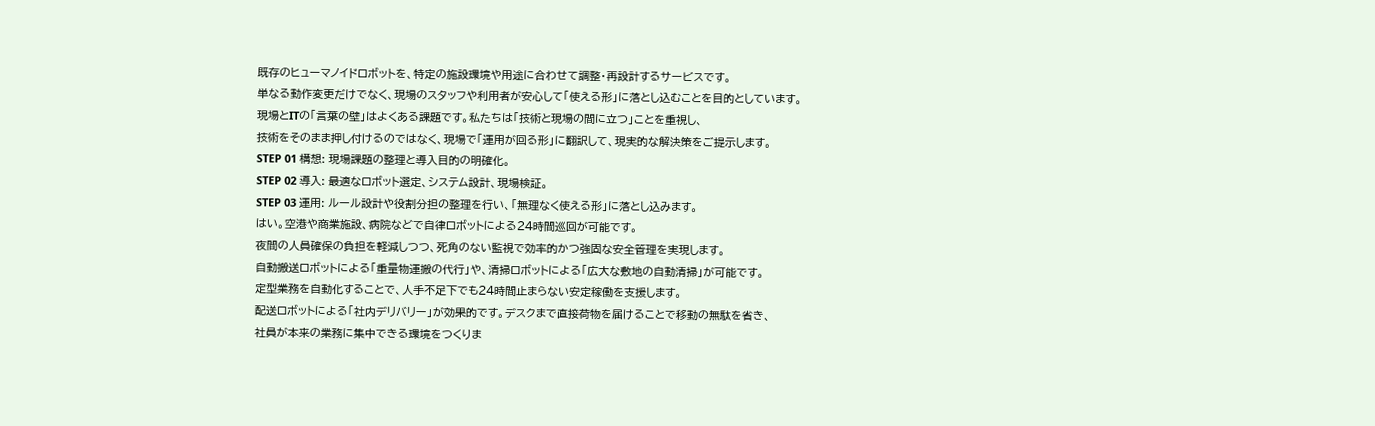既存のヒューマノイドロボットを、特定の施設環境や用途に合わせて調整・再設計するサービスです。
単なる動作変更だけでなく、現場のスタッフや利用者が安心して「使える形」に落とし込むことを目的としています。
現場とITの「言葉の壁」はよくある課題です。私たちは「技術と現場の間に立つ」ことを重視し、
技術をそのまま押し付けるのではなく、現場で「運用が回る形」に翻訳して、現実的な解決策をご提示します。
STEP 01 構想: 現場課題の整理と導入目的の明確化。
STEP 02 導入: 最適なロボット選定、システム設計、現場検証。
STEP 03 運用: ルール設計や役割分担の整理を行い、「無理なく使える形」に落とし込みます。
はい。空港や商業施設、病院などで自律ロボットによる24時間巡回が可能です。
夜間の人員確保の負担を軽減しつつ、死角のない監視で効率的かつ強固な安全管理を実現します。
自動搬送ロボットによる「重量物運搬の代行」や、清掃ロボットによる「広大な敷地の自動清掃」が可能です。
定型業務を自動化することで、人手不足下でも24時間止まらない安定稼働を支援します。
配送ロボットによる「社内デリバリー」が効果的です。デスクまで直接荷物を届けることで移動の無駄を省き、
社員が本来の業務に集中できる環境をつくりま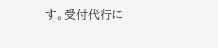す。受付代行に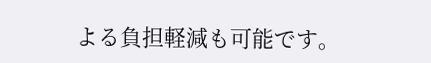よる負担軽減も可能です。